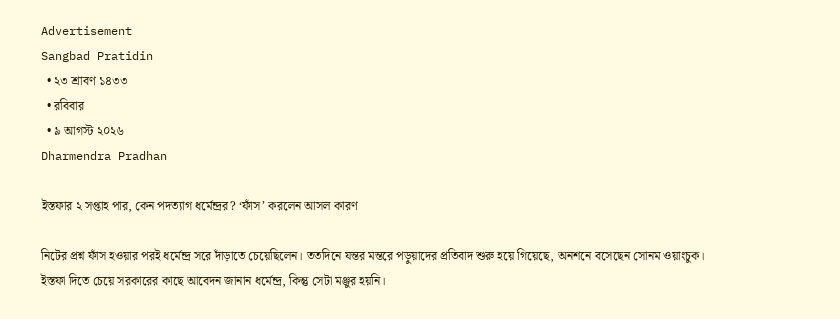Advertisement
Sangbad Pratidin
  • ২৩ শ্রাবণ ১৪৩৩
  • রবিবার
  • ৯ আগস্ট ২০২৬
Dharmendra Pradhan

ইস্তফার ২ সপ্তাহ পার, কেন পদত্যাগ ধর্মেন্দ্রর? ‘ফাঁস’ করলেন আসল কারণ

নিটের প্রশ্ন ফাঁস হওয়ার পরই ধর্মেন্দ্র সরে দাঁড়াতে চেয়েছিলেন। ততদিনে যন্তর মন্তরে পড়ুয়াদের প্রতিবাদ শুরু হয়ে গিয়েছে, অনশনে বসেছেন সোনম ওয়াংচুক। ইস্তফা দিতে চেয়ে সরকারের কাছে আবেদন জানান ধর্মেন্দ্র, কিন্তু সেটা মঞ্জুর হয়নি।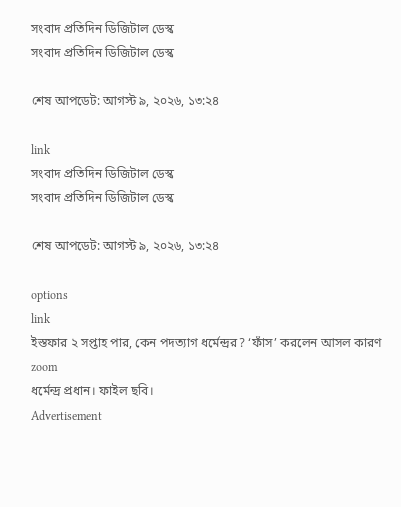সংবাদ প্রতিদিন ডিজিটাল ডেস্ক
সংবাদ প্রতিদিন ডিজিটাল ডেস্ক

শেষ আপডেট: আগস্ট ৯, ২০২৬, ১৩:২৪

link
সংবাদ প্রতিদিন ডিজিটাল ডেস্ক
সংবাদ প্রতিদিন ডিজিটাল ডেস্ক

শেষ আপডেট: আগস্ট ৯, ২০২৬, ১৩:২৪

options
link
ইস্তফার ২ সপ্তাহ পার, কেন পদত্যাগ ধর্মেন্দ্রর? ‘ফাঁস’ করলেন আসল কারণ zoom
ধর্মেন্দ্র প্রধান। ফাইল ছবি।
Advertisement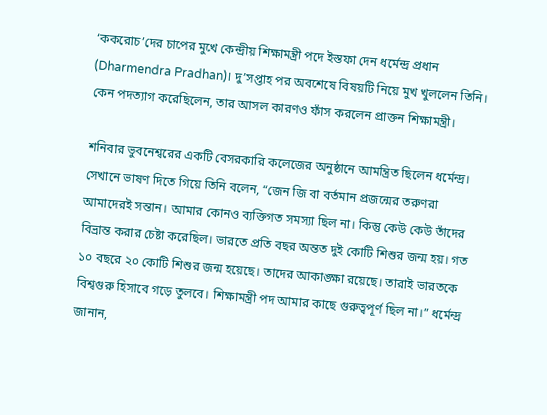‘ককরোচ’দের চাপের মুখে কেন্দ্রীয় শিক্ষামন্ত্রী পদে ইস্তফা দেন ধর্মেন্দ্র প্রধান (Dharmendra Pradhan)। দু’সপ্তাহ পর অবশেষে বিষয়টি নিয়ে মুখ খুললেন তিনি। কেন পদত্যাগ করেছিলেন, তার আসল কারণও ফাঁস করলেন প্রাক্তন শিক্ষামন্ত্রী।

শনিবার ভুবনেশ্বরের একটি বেসরকারি কলেজের অনুষ্ঠানে আমন্ত্রিত ছিলেন ধর্মেন্দ্র। সেখানে ভাষণ দিতে গিয়ে তিনি বলেন, “জেন জি বা বর্তমান প্রজন্মের তরুণরা আমাদেরই সন্তান। আমার কোনও ব্যক্তিগত সমস্যা ছিল না। কিন্তু কেউ কেউ তাঁদের বিভ্রান্ত করার চেষ্টা করেছিল। ভারতে প্রতি বছর অন্তত দুই কোটি শিশুর জন্ম হয়। গত ১০ বছরে ২০ কোটি শিশুর জন্ম হয়েছে। তাদের আকাঙ্ক্ষা রয়েছে। তারাই ভারতকে বিশ্বগুরু হিসাবে গড়ে তুলবে। শিক্ষামন্ত্রী পদ আমার কাছে গুরুত্বপূর্ণ ছিল না।” ধর্মেন্দ্র জানান,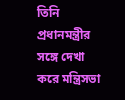তিনি প্রধানমন্ত্রীর সঙ্গে দেখা করে মন্ত্রিসভা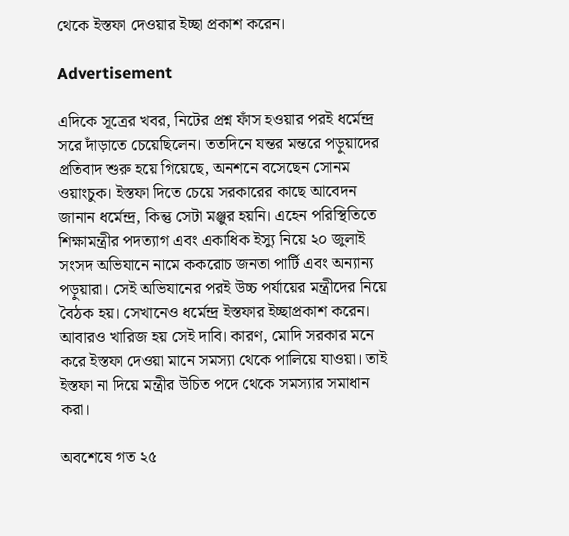থেকে ইস্তফা দেওয়ার ইচ্ছা প্রকাশ করেন।

Advertisement

এদিকে সূত্রের খবর, নিটের প্রশ্ন ফাঁস হওয়ার পরই ধর্মেন্দ্র সরে দাঁড়াতে চেয়েছিলেন। ততদিনে যন্তর মন্তরে পড়ুয়াদের প্রতিবাদ শুরু হয়ে গিয়েছে, অনশনে বসেছেন সোনম ওয়াংচুক। ইস্তফা দিতে চেয়ে সরকারের কাছে আবেদন জানান ধর্মেন্দ্র, কিন্তু সেটা মঞ্জুর হয়নি। এহেন পরিস্থিতিতে শিক্ষামন্ত্রীর পদত্যাগ এবং একাধিক ইস্যু নিয়ে ২০ জুলাই সংসদ অভিযানে নামে ককরোচ জনতা পার্টি এবং অন্যান্য পড়ুয়ারা। সেই অভিযানের পরই উচ্চ পর্যায়ের মন্ত্রীদের নিয়ে বৈঠক হয়। সেখানেও ধর্মেন্দ্র ইস্তফার ইচ্ছাপ্রকাশ করেন। আবারও খারিজ হয় সেই দাবি। কারণ, মোদি সরকার মনে করে ইস্তফা দেওয়া মানে সমস্যা থেকে পালিয়ে যাওয়া। তাই ইস্তফা না দিয়ে মন্ত্রীর উচিত পদে থেকে সমস্যার সমাধান করা।

অবশেষে গত ২৫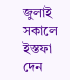জুলাই সকালে ইস্তফা দেন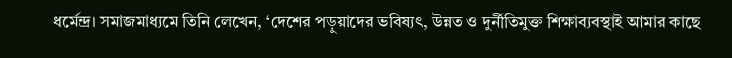ধর্মেন্দ্র। সমাজমাধ্যমে তিনি লেখেন, ‘দেশের পড়ুয়াদের ভবিষ্যৎ, উন্নত ও দুর্নীতিমুক্ত শিক্ষাব্যবস্থাই আমার কাছে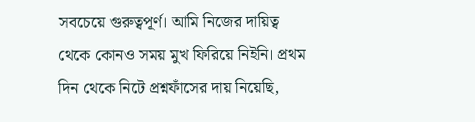সবচেয়ে গুরুত্বপূর্ণ। আমি নিজের দায়িত্ব থেকে কোনও সময় মুখ ফিরিয়ে নিইনি। প্রথম দিন থেকে নিটে প্রশ্নফাঁসের দায় নিয়েছি,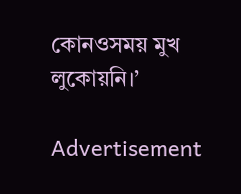কোনওসময় মুখ লুকোয়নি।’

Advertisement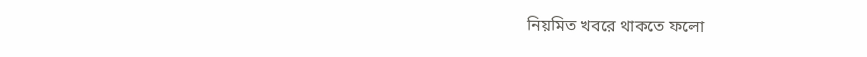নিয়মিত খবরে থাকতে ফলো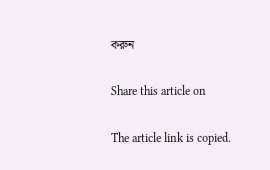করুন

Share this article on

The article link is copied.